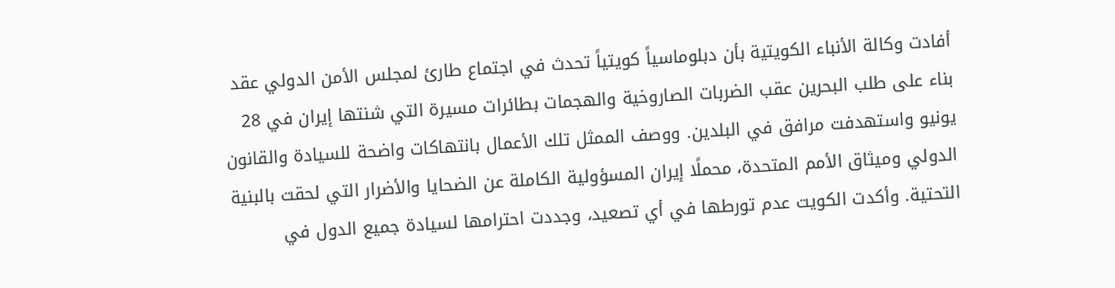أفادت وكالة الأنباء الكويتية بأن دبلوماسياً كويتياً تحدث في اجتماع طارئ لمجلس الأمن الدولي عقد بناء على طلب البحرين عقب الضربات الصاروخية والهجمات بطائرات مسيرة التي شنتها إيران في 28 يونيو واستهدفت مرافق في البلدين. ووصف الممثل تلك الأعمال بانتهاكات واضحة للسيادة والقانون الدولي وميثاق الأمم المتحدة، محملًا إيران المسؤولية الكاملة عن الضحايا والأضرار التي لحقت بالبنية التحتية. وأكدت الكويت عدم تورطها في أي تصعيد، وجددت احترامها لسيادة جميع الدول في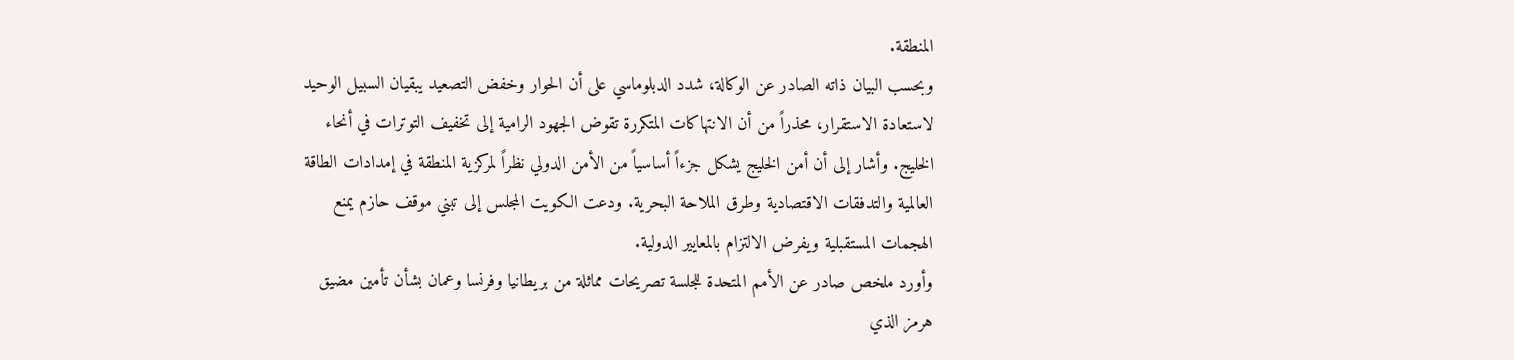المنطقة.
وبحسب البيان ذاته الصادر عن الوكالة، شدد الدبلوماسي على أن الحوار وخفض التصعيد يبقيان السبيل الوحيد لاستعادة الاستقرار، محذراً من أن الانتهاكات المتكررة تقوض الجهود الرامية إلى تخفيف التوترات في أنحاء الخليج. وأشار إلى أن أمن الخليج يشكل جزءاً أساسياً من الأمن الدولي نظراً لمركزية المنطقة في إمدادات الطاقة العالمية والتدفقات الاقتصادية وطرق الملاحة البحرية. ودعت الكويت المجلس إلى تبني موقف حازم يمنع الهجمات المستقبلية ويفرض الالتزام بالمعايير الدولية.
وأورد ملخص صادر عن الأمم المتحدة للجلسة تصريحات مماثلة من بريطانيا وفرنسا وعمان بشأن تأمين مضيق هرمز الذي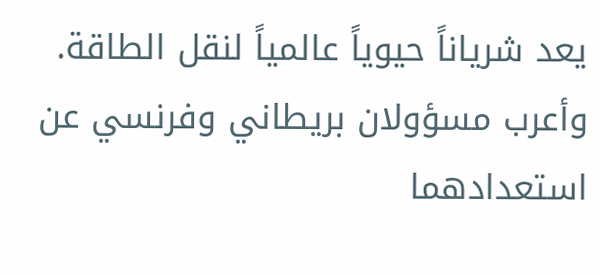يعد شرياناً حيوياً عالمياً لنقل الطاقة. وأعرب مسؤولان بريطاني وفرنسي عن استعدادهما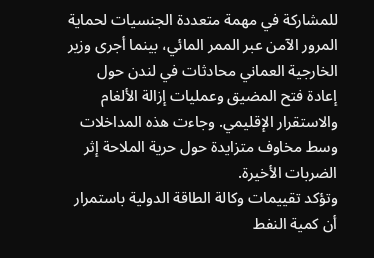للمشاركة في مهمة متعددة الجنسيات لحماية المرور الآمن عبر الممر المائي، بينما أجرى وزير الخارجية العماني محادثات في لندن حول إعادة فتح المضيق وعمليات إزالة الألغام والاستقرار الإقليمي. وجاءت هذه المداخلات وسط مخاوف متزايدة حول حرية الملاحة إثر الضربات الأخيرة.
وتؤكد تقييمات وكالة الطاقة الدولية باستمرار أن كمية النفط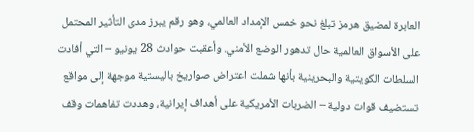العابرة لمضيق هرمز تبلغ نحو خمس الإمداد العالمي، وهو رقم يبرز مدى التأثير المحتمل على الأسواق العالمية حال تدهور الوضع الأمني. وأعقبت حوادث 28 يونيو – التي أفادت السلطات الكويتية والبحرينية بأنها شملت اعتراض صواريخ باليستية موجهة إلى مواقع تستضيف قوات دولية – الضربات الأمريكية على أهداف إيرانية، وهددت تفاهمات وقف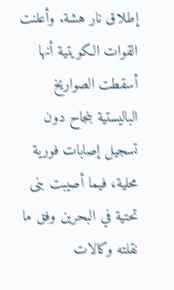إطلاق نار هشة. وأعلنت القوات الكويتية أنها أسقطت الصواريخ الباليستية بنجاح دون تسجيل إصابات فورية محلية، فيما أصيبت بنى تحتية في البحرين وفق ما نقلته وكالات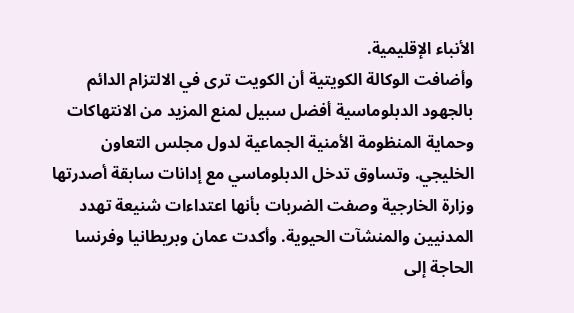الأنباء الإقليمية.
وأضافت الوكالة الكويتية أن الكويت ترى في الالتزام الدائم بالجهود الدبلوماسية أفضل سبيل لمنع المزيد من الانتهاكات وحماية المنظومة الأمنية الجماعية لدول مجلس التعاون الخليجي. وتساوق تدخل الدبلوماسي مع إدانات سابقة أصدرتها وزارة الخارجية وصفت الضربات بأنها اعتداءات شنيعة تهدد المدنيين والمنشآت الحيوية. وأكدت عمان وبريطانيا وفرنسا الحاجة إلى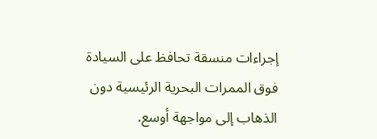إجراءات منسقة تحافظ على السيادة فوق الممرات البحرية الرئيسية دون الذهاب إلى مواجهة أوسع.